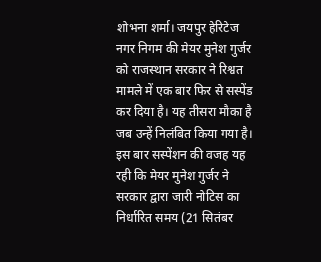शोभना शर्मा। जयपुर हेरिटेज नगर निगम की मेयर मुनेश गुर्जर को राजस्थान सरकार ने रिश्वत मामले में एक बार फिर से सस्पेंड कर दिया है। यह तीसरा मौका है जब उन्हें निलंबित किया गया है। इस बार सस्पेंशन की वजह यह रही कि मेयर मुनेश गुर्जर ने सरकार द्वारा जारी नोटिस का निर्धारित समय (21 सितंबर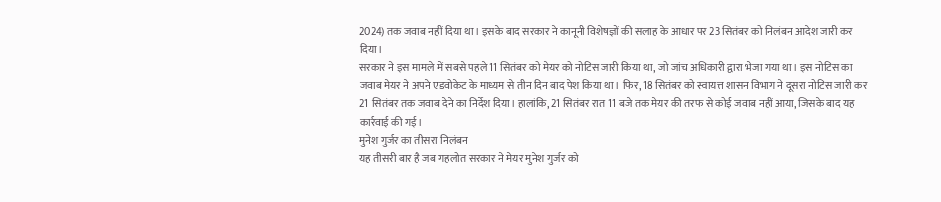2024) तक जवाब नहीं दिया था। इसके बाद सरकार ने कानूनी विशेषज्ञों की सलाह के आधार पर 23 सितंबर को निलंबन आदेश जारी कर दिया।
सरकार ने इस मामले में सबसे पहले 11 सितंबर को मेयर को नोटिस जारी किया था, जो जांच अधिकारी द्वारा भेजा गया था। इस नोटिस का जवाब मेयर ने अपने एडवोकेट के माध्यम से तीन दिन बाद पेश किया था। फिर, 18 सितंबर को स्वायत्त शासन विभाग ने दूसरा नोटिस जारी कर 21 सितंबर तक जवाब देने का निर्देश दिया। हालांकि, 21 सितंबर रात 11 बजे तक मेयर की तरफ से कोई जवाब नहीं आया, जिसके बाद यह कार्रवाई की गई।
मुनेश गुर्जर का तीसरा निलंबन
यह तीसरी बार है जब गहलोत सरकार ने मेयर मुनेश गुर्जर को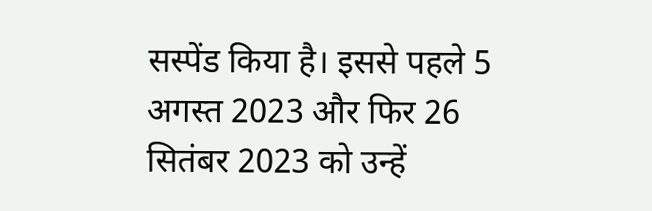सस्पेंड किया है। इससे पहले 5 अगस्त 2023 और फिर 26 सितंबर 2023 को उन्हें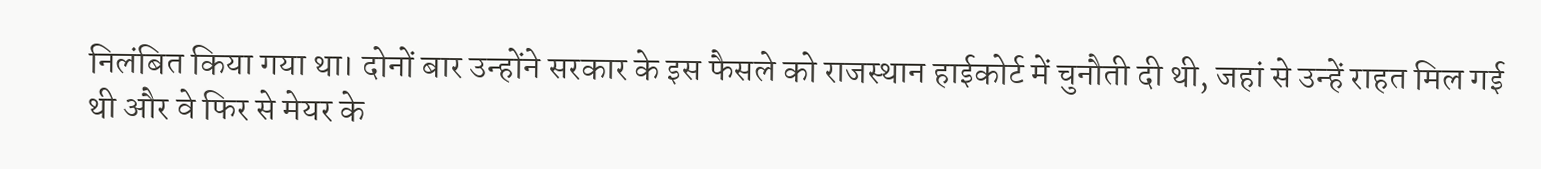निलंबित किया गया था। दोनों बार उन्होंने सरकार के इस फैसले को राजस्थान हाईकोर्ट में चुनौती दी थी, जहां से उन्हें राहत मिल गई थी और वे फिर से मेयर के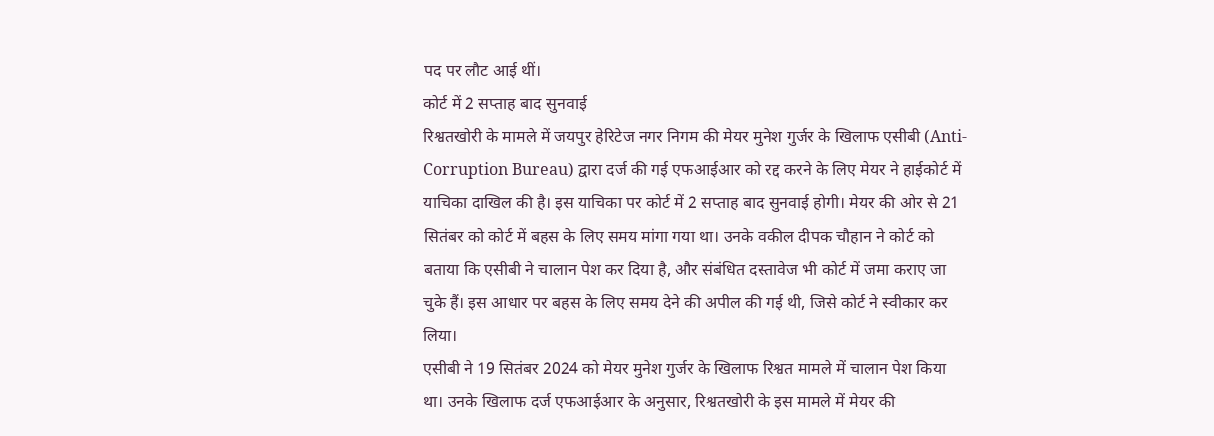पद पर लौट आई थीं।
कोर्ट में 2 सप्ताह बाद सुनवाई
रिश्वतखोरी के मामले में जयपुर हेरिटेज नगर निगम की मेयर मुनेश गुर्जर के खिलाफ एसीबी (Anti-Corruption Bureau) द्वारा दर्ज की गई एफआईआर को रद्द करने के लिए मेयर ने हाईकोर्ट में याचिका दाखिल की है। इस याचिका पर कोर्ट में 2 सप्ताह बाद सुनवाई होगी। मेयर की ओर से 21 सितंबर को कोर्ट में बहस के लिए समय मांगा गया था। उनके वकील दीपक चौहान ने कोर्ट को बताया कि एसीबी ने चालान पेश कर दिया है, और संबंधित दस्तावेज भी कोर्ट में जमा कराए जा चुके हैं। इस आधार पर बहस के लिए समय देने की अपील की गई थी, जिसे कोर्ट ने स्वीकार कर लिया।
एसीबी ने 19 सितंबर 2024 को मेयर मुनेश गुर्जर के खिलाफ रिश्वत मामले में चालान पेश किया था। उनके खिलाफ दर्ज एफआईआर के अनुसार, रिश्वतखोरी के इस मामले में मेयर की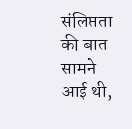संलिप्तता की बात सामने आई थी,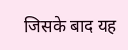जिसके बाद यह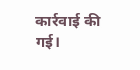कार्रवाई की गई।